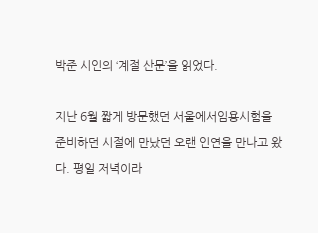박준 시인의 ‘계절 산문’을 읽었다.

지난 6월 짧게 방문했던 서울에서임용시험을 준비하던 시절에 만났던 오랜 인연을 만나고 왔다. 평일 저녁이라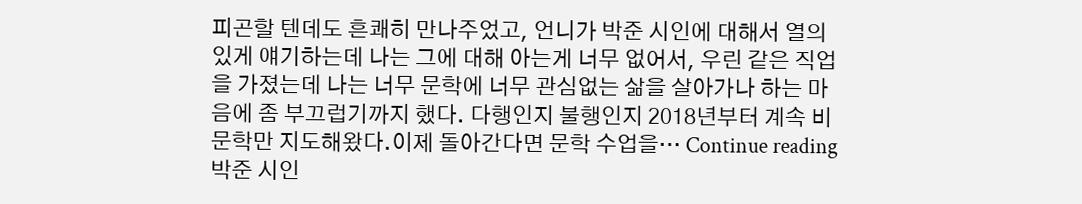피곤할 텐데도 흔쾌히 만나주었고, 언니가 박준 시인에 대해서 열의있게 얘기하는데 나는 그에 대해 아는게 너무 없어서, 우린 같은 직업을 가졌는데 나는 너무 문학에 너무 관심없는 삶을 살아가나 하는 마음에 좀 부끄럽기까지 했다. 다행인지 불행인지 2018년부터 계속 비문학만 지도해왔다.이제 돌아간다면 문학 수업을… Continue reading 박준 시인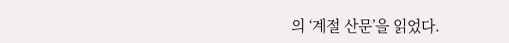의 ‘계절 산문’을 읽었다.